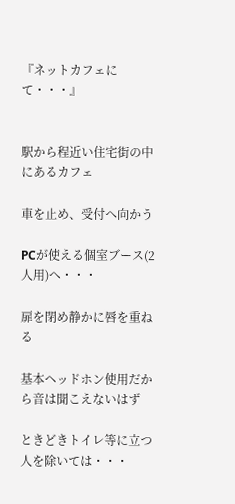『ネットカフェにて・・・』


駅から程近い住宅街の中にあるカフェ

車を止め、受付へ向かう

PCが使える個室ブース(2人用)へ・・・

扉を閉め静かに唇を重ねる

基本ヘッドホン使用だから音は聞こえないはず

ときどきトイレ等に立つ人を除いては・・・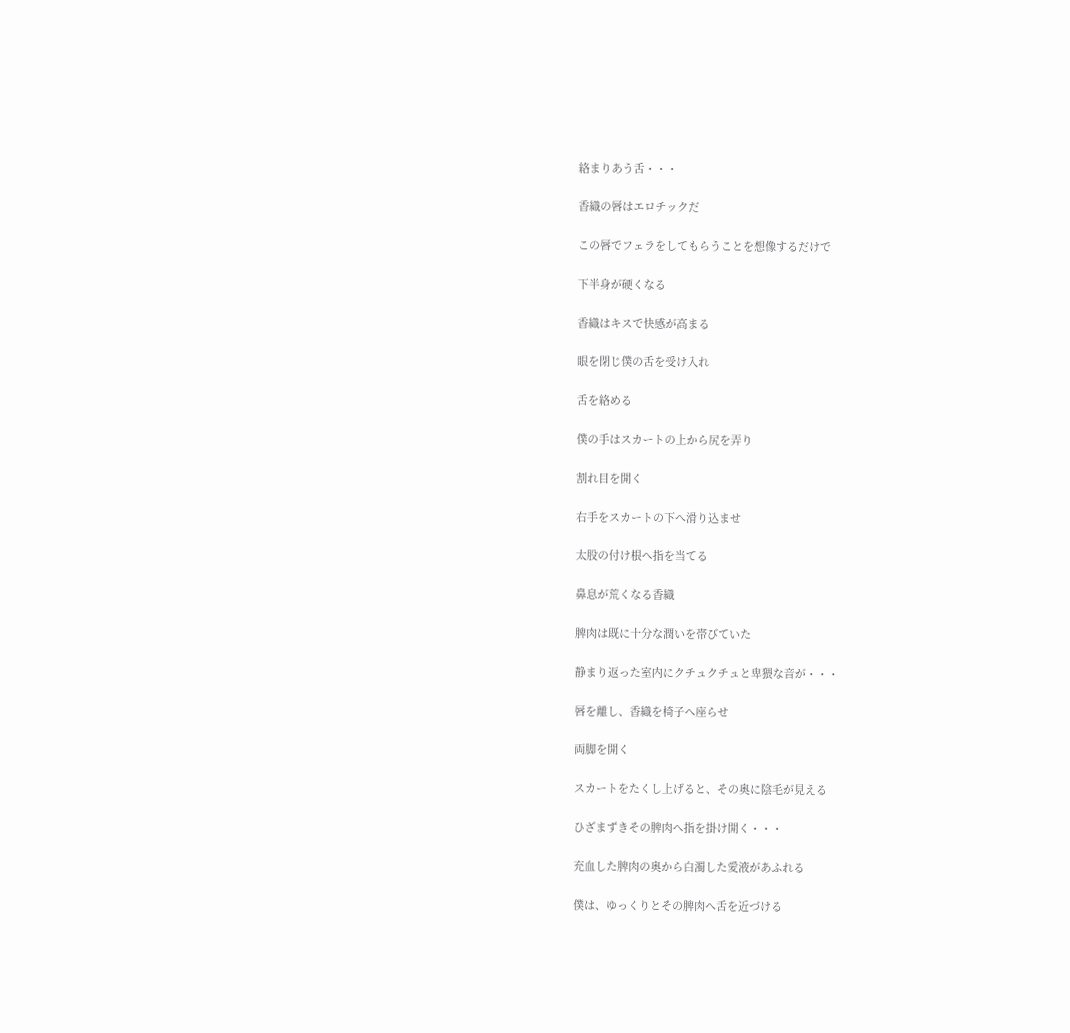絡まりあう舌・・・

香織の唇はエロチックだ

この唇でフェラをしてもらうことを想像するだけで

下半身が硬くなる

香織はキスで快感が高まる

眼を閉じ僕の舌を受け入れ

舌を絡める

僕の手はスカートの上から尻を弄り

割れ目を開く

右手をスカートの下へ滑り込ませ

太股の付け根へ指を当てる

鼻息が荒くなる香織

脾肉は既に十分な潤いを帯びていた

静まり返った室内にクチュクチュと卑猥な音が・・・

唇を離し、香織を椅子へ座らせ

両脚を開く

スカートをたくし上げると、その奥に陰毛が見える

ひざまずきその脾肉へ指を掛け開く・・・

充血した脾肉の奥から白濁した愛液があふれる

僕は、ゆっくりとその脾肉へ舌を近づける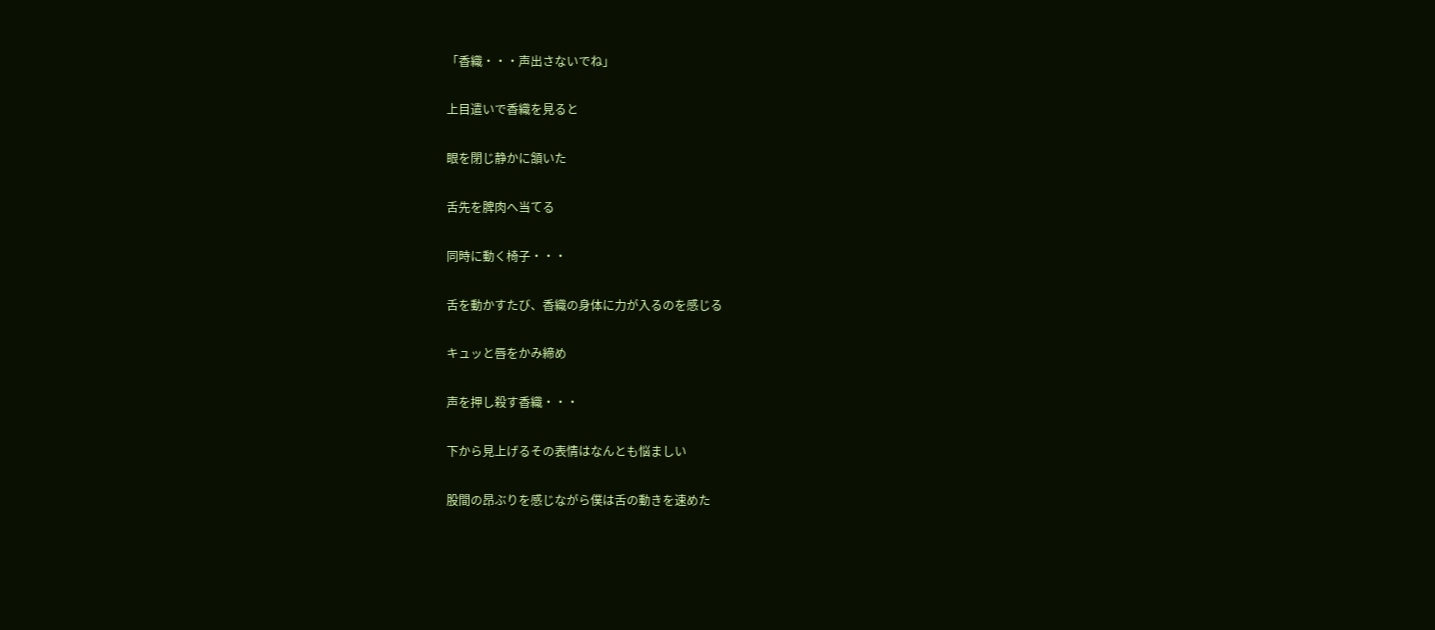「香織・・・声出さないでね」

上目遣いで香織を見ると

眼を閉じ静かに頷いた

舌先を脾肉へ当てる

同時に動く椅子・・・

舌を動かすたび、香織の身体に力が入るのを感じる

キュッと唇をかみ締め

声を押し殺す香織・・・

下から見上げるその表情はなんとも悩ましい

股間の昂ぶりを感じながら僕は舌の動きを速めた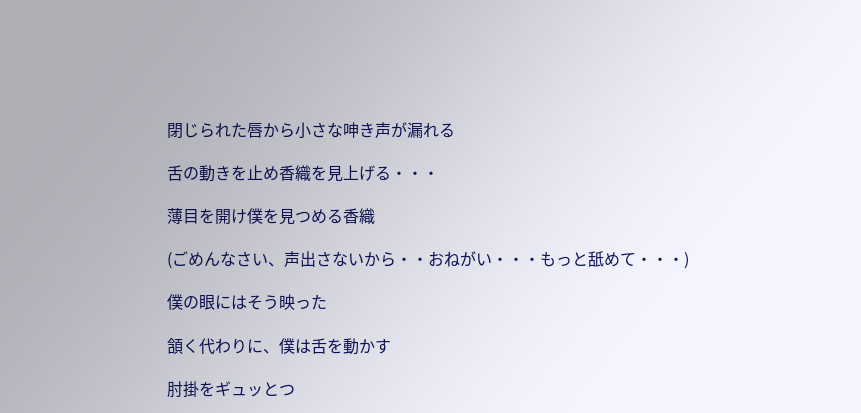閉じられた唇から小さな呻き声が漏れる

舌の動きを止め香織を見上げる・・・

薄目を開け僕を見つめる香織

(ごめんなさい、声出さないから・・おねがい・・・もっと舐めて・・・)

僕の眼にはそう映った

頷く代わりに、僕は舌を動かす

肘掛をギュッとつ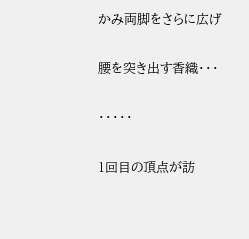かみ両脚をさらに広げ

腰を突き出す香織・・・

・・・・・

1回目の頂点が訪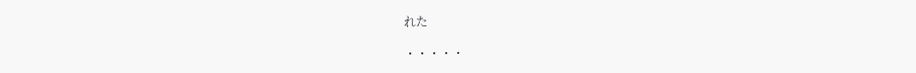れた

・・・・・